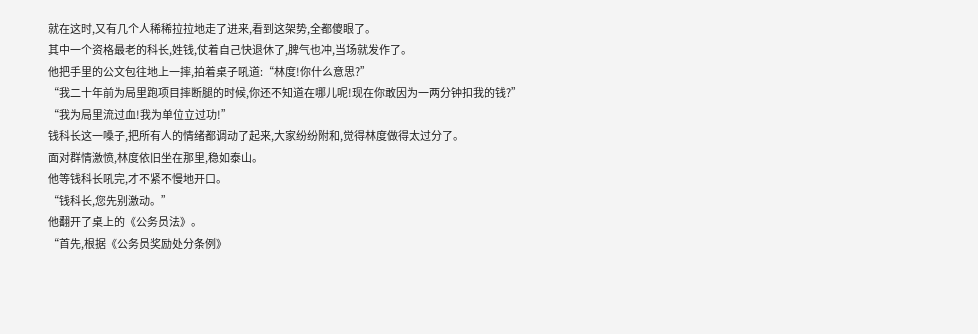就在这时,又有几个人稀稀拉拉地走了进来,看到这架势,全都傻眼了。
其中一个资格最老的科长,姓钱,仗着自己快退休了,脾气也冲,当场就发作了。
他把手里的公文包往地上一摔,拍着桌子吼道:“林度!你什么意思?”
“我二十年前为局里跑项目摔断腿的时候,你还不知道在哪儿呢!现在你敢因为一两分钟扣我的钱?”
“我为局里流过血!我为单位立过功!”
钱科长这一嗓子,把所有人的情绪都调动了起来,大家纷纷附和,觉得林度做得太过分了。
面对群情激愤,林度依旧坐在那里,稳如泰山。
他等钱科长吼完,才不紧不慢地开口。
“钱科长,您先别激动。”
他翻开了桌上的《公务员法》。
“首先,根据《公务员奖励处分条例》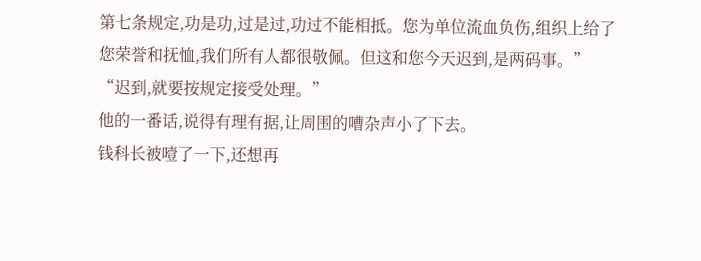第七条规定,功是功,过是过,功过不能相抵。您为单位流血负伤,组织上给了您荣誉和抚恤,我们所有人都很敬佩。但这和您今天迟到,是两码事。”
“迟到,就要按规定接受处理。”
他的一番话,说得有理有据,让周围的嘈杂声小了下去。
钱科长被噎了一下,还想再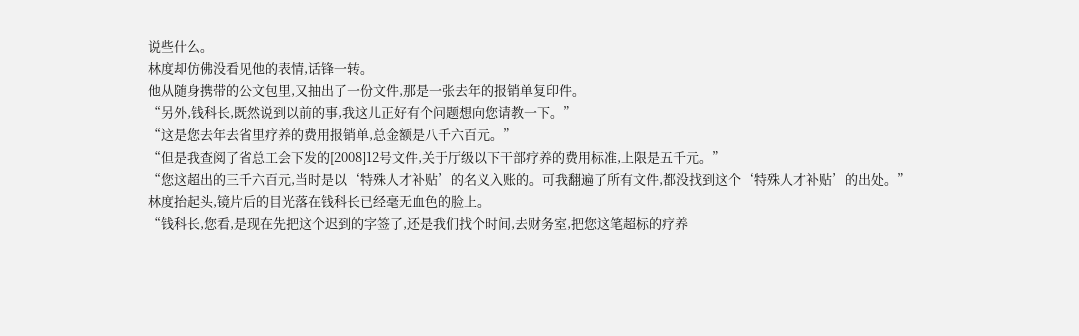说些什么。
林度却仿佛没看见他的表情,话锋一转。
他从随身携带的公文包里,又抽出了一份文件,那是一张去年的报销单复印件。
“另外,钱科长,既然说到以前的事,我这儿正好有个问题想向您请教一下。”
“这是您去年去省里疗养的费用报销单,总金额是八千六百元。”
“但是我查阅了省总工会下发的[2008]12号文件,关于厅级以下干部疗养的费用标准,上限是五千元。”
“您这超出的三千六百元,当时是以‘特殊人才补贴’的名义入账的。可我翻遍了所有文件,都没找到这个‘特殊人才补贴’的出处。”
林度抬起头,镜片后的目光落在钱科长已经毫无血色的脸上。
“钱科长,您看,是现在先把这个迟到的字签了,还是我们找个时间,去财务室,把您这笔超标的疗养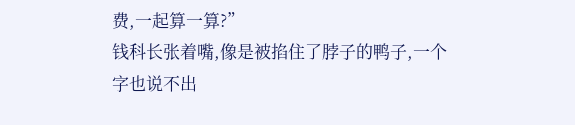费,一起算一算?”
钱科长张着嘴,像是被掐住了脖子的鸭子,一个字也说不出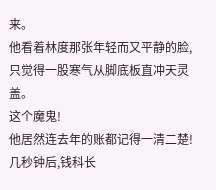来。
他看着林度那张年轻而又平静的脸,只觉得一股寒气从脚底板直冲天灵盖。
这个魔鬼!
他居然连去年的账都记得一清二楚!
几秒钟后,钱科长